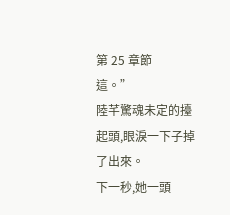第 25 章節
這。”
陸芊驚魂未定的擡起頭,眼淚一下子掉了出來。
下一秒,她一頭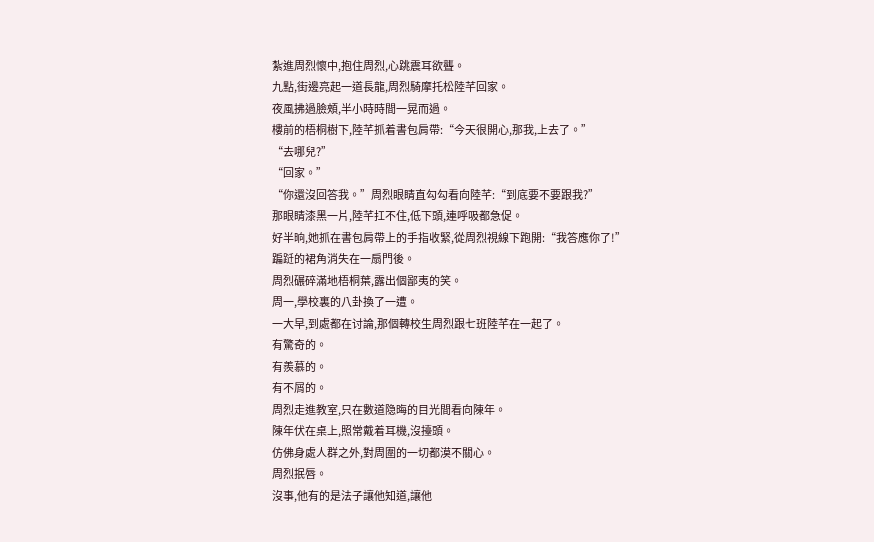紮進周烈懷中,抱住周烈,心跳震耳欲聾。
九點,街邊亮起一道長龍,周烈騎摩托松陸芊回家。
夜風拂過臉頰,半小時時間一晃而過。
樓前的梧桐樹下,陸芊抓着書包肩帶:“今天很開心,那我,上去了。”
“去哪兒?”
“回家。”
“你還沒回答我。”周烈眼睛直勾勾看向陸芊:“到底要不要跟我?”
那眼睛漆黑一片,陸芊扛不住,低下頭,連呼吸都急促。
好半晌,她抓在書包肩帶上的手指收緊,從周烈視線下跑開:“我答應你了!”
蹁跹的裙角消失在一扇門後。
周烈碾碎滿地梧桐葉,露出個鄙夷的笑。
周一,學校裏的八卦換了一遭。
一大早,到處都在讨論,那個轉校生周烈跟七班陸芊在一起了。
有驚奇的。
有羨慕的。
有不屑的。
周烈走進教室,只在數道隐晦的目光間看向陳年。
陳年伏在桌上,照常戴着耳機,沒擡頭。
仿佛身處人群之外,對周圍的一切都漠不關心。
周烈抿唇。
沒事,他有的是法子讓他知道,讓他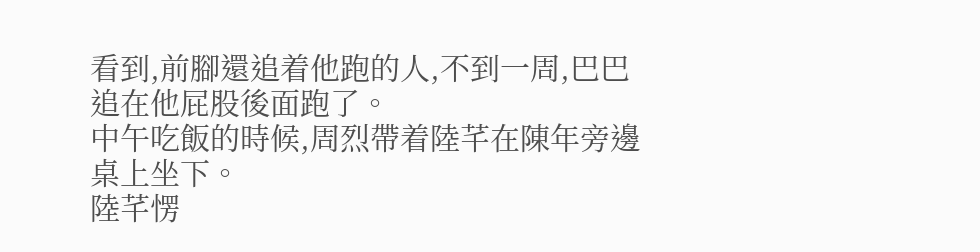看到,前腳還追着他跑的人,不到一周,巴巴追在他屁股後面跑了。
中午吃飯的時候,周烈帶着陸芊在陳年旁邊桌上坐下。
陸芊愣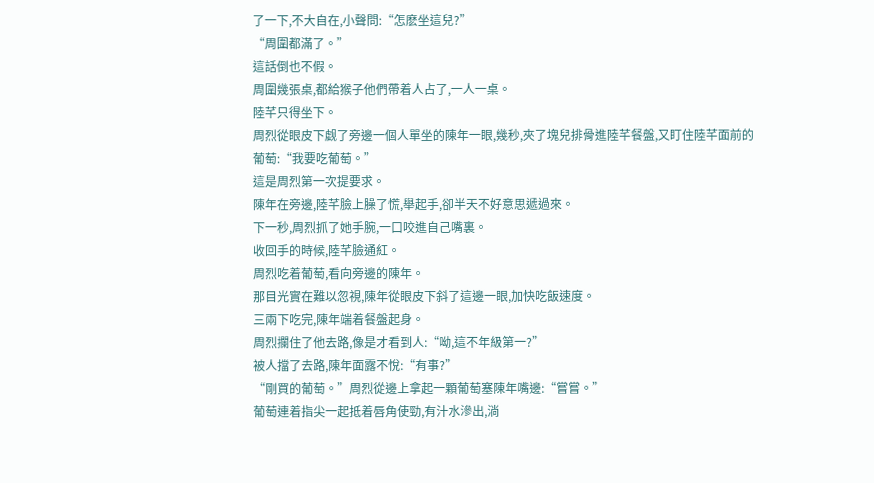了一下,不大自在,小聲問:“怎麽坐這兒?”
“周圍都滿了。”
這話倒也不假。
周圍幾張桌,都給猴子他們帶着人占了,一人一桌。
陸芊只得坐下。
周烈從眼皮下觑了旁邊一個人單坐的陳年一眼,幾秒,夾了塊兒排骨進陸芊餐盤,又盯住陸芊面前的葡萄:“我要吃葡萄。”
這是周烈第一次提要求。
陳年在旁邊,陸芊臉上臊了慌,舉起手,卻半天不好意思遞過來。
下一秒,周烈抓了她手腕,一口咬進自己嘴裏。
收回手的時候,陸芊臉通紅。
周烈吃着葡萄,看向旁邊的陳年。
那目光實在難以忽視,陳年從眼皮下斜了這邊一眼,加快吃飯速度。
三兩下吃完,陳年端着餐盤起身。
周烈攔住了他去路,像是才看到人:“呦,這不年級第一?”
被人擋了去路,陳年面露不悅:“有事?”
“剛買的葡萄。”周烈從邊上拿起一顆葡萄塞陳年嘴邊:“嘗嘗。”
葡萄連着指尖一起抵着唇角使勁,有汁水滲出,淌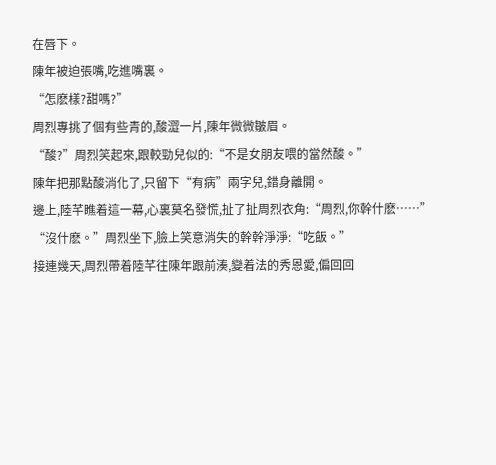在唇下。
陳年被迫張嘴,吃進嘴裏。
“怎麽樣?甜嗎?”
周烈專挑了個有些青的,酸澀一片,陳年微微皺眉。
“酸?”周烈笑起來,跟較勁兒似的:“不是女朋友喂的當然酸。”
陳年把那點酸消化了,只留下“有病”兩字兒,錯身離開。
邊上,陸芊瞧着這一幕,心裏莫名發慌,扯了扯周烈衣角:“周烈,你幹什麽……”
“沒什麽。”周烈坐下,臉上笑意消失的幹幹淨淨:“吃飯。”
接連幾天,周烈帶着陸芊往陳年跟前湊,變着法的秀恩愛,偏回回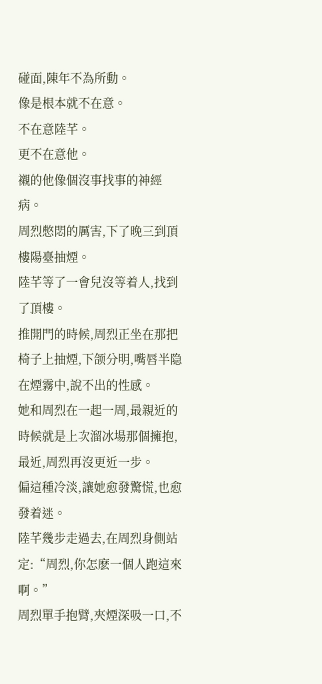碰面,陳年不為所動。
像是根本就不在意。
不在意陸芊。
更不在意他。
襯的他像個沒事找事的神經病。
周烈憋悶的厲害,下了晚三到頂樓陽臺抽煙。
陸芊等了一會兒沒等着人,找到了頂樓。
推開門的時候,周烈正坐在那把椅子上抽煙,下颌分明,嘴唇半隐在煙霧中,說不出的性感。
她和周烈在一起一周,最親近的時候就是上次溜冰場那個擁抱,最近,周烈再沒更近一步。
偏這種冷淡,讓她愈發驚慌,也愈發着迷。
陸芊幾步走過去,在周烈身側站定:“周烈,你怎麽一個人跑這來啊。”
周烈單手抱臂,夾煙深吸一口,不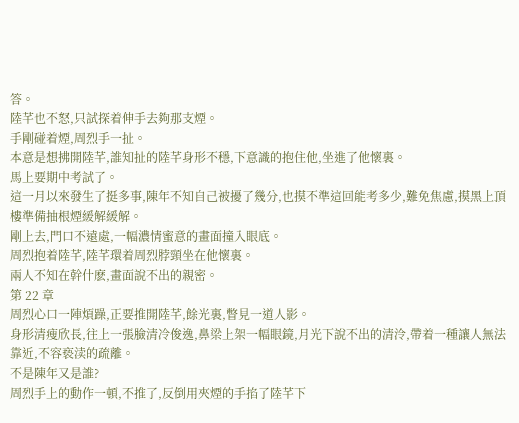答。
陸芊也不怒,只試探着伸手去夠那支煙。
手剛碰着煙,周烈手一扯。
本意是想拂開陸芊,誰知扯的陸芊身形不穩,下意識的抱住他,坐進了他懷裏。
馬上要期中考試了。
這一月以來發生了挺多事,陳年不知自己被擾了幾分,也摸不準這回能考多少,難免焦慮,摸黑上頂樓準備抽根煙緩解緩解。
剛上去,門口不遠處,一幅濃情蜜意的畫面撞入眼底。
周烈抱着陸芊,陸芊環着周烈脖頸坐在他懷裏。
兩人不知在幹什麽,畫面說不出的親密。
第 22 章
周烈心口一陣煩躁,正要推開陸芊,餘光裏,瞥見一道人影。
身形清瘦欣長,往上一張臉清冷俊逸,鼻梁上架一幅眼鏡,月光下說不出的清泠,帶着一種讓人無法靠近,不容亵渎的疏離。
不是陳年又是誰?
周烈手上的動作一頓,不推了,反倒用夾煙的手掐了陸芊下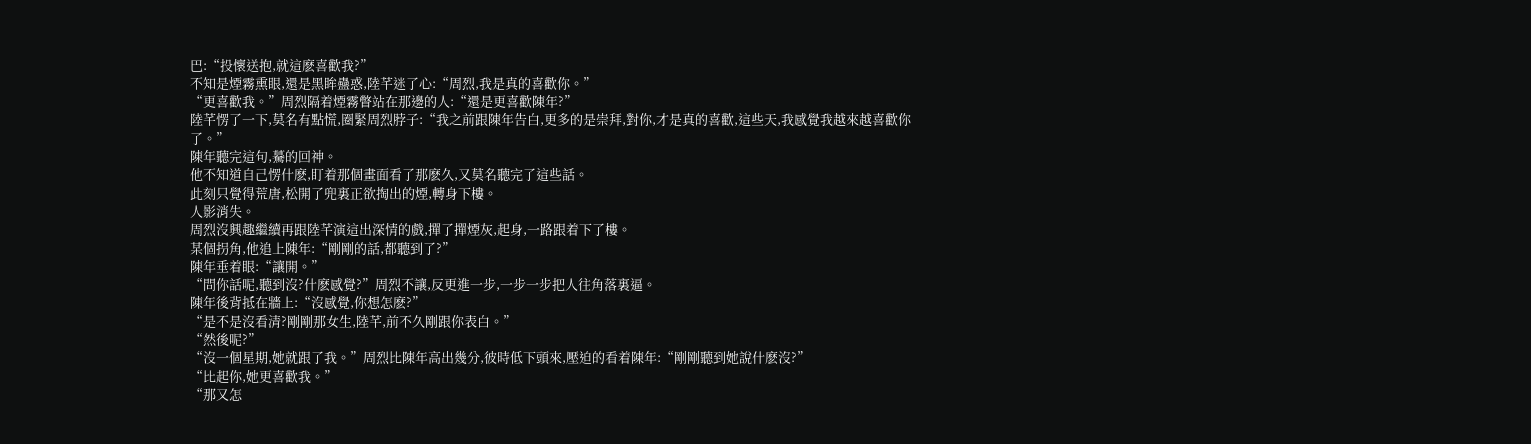巴:“投懷送抱,就這麽喜歡我?”
不知是煙霧熏眼,還是黑眸蠱惑,陸芊迷了心:“周烈,我是真的喜歡你。”
“更喜歡我。”周烈隔着煙霧瞥站在那邊的人:“還是更喜歡陳年?”
陸芊愣了一下,莫名有點慌,圈緊周烈脖子:“我之前跟陳年告白,更多的是崇拜,對你,才是真的喜歡,這些天,我感覺我越來越喜歡你了。”
陳年聽完這句,驀的回神。
他不知道自己愣什麽,盯着那個畫面看了那麽久,又莫名聽完了這些話。
此刻只覺得荒唐,松開了兜裏正欲掏出的煙,轉身下樓。
人影消失。
周烈沒興趣繼續再跟陸芊演這出深情的戲,撣了撣煙灰,起身,一路跟着下了樓。
某個拐角,他追上陳年:“剛剛的話,都聽到了?”
陳年垂着眼:“讓開。”
“問你話呢,聽到沒?什麽感覺?”周烈不讓,反更進一步,一步一步把人往角落裏逼。
陳年後背抵在牆上:“沒感覺,你想怎麽?”
“是不是沒看清?剛剛那女生,陸芊,前不久剛跟你表白。”
“然後呢?”
“沒一個星期,她就跟了我。”周烈比陳年高出幾分,彼時低下頭來,壓迫的看着陳年:“剛剛聽到她說什麽沒?”
“比起你,她更喜歡我。”
“那又怎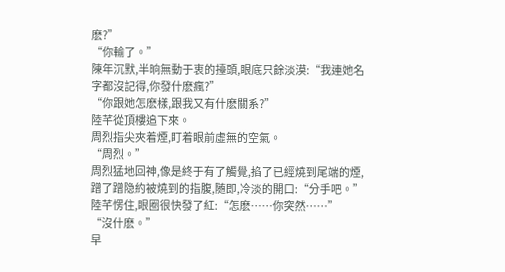麽?”
“你輸了。”
陳年沉默,半晌無動于衷的擡頭,眼底只餘淡漠:“我連她名字都沒記得,你發什麽瘋?”
“你跟她怎麽樣,跟我又有什麽關系?”
陸芊從頂樓追下來。
周烈指尖夾着煙,盯着眼前虛無的空氣。
“周烈。”
周烈猛地回神,像是終于有了觸覺,掐了已經燒到尾端的煙,蹭了蹭隐約被燒到的指腹,随即,冷淡的開口:“分手吧。”
陸芊愣住,眼圈很快發了紅:“怎麽……你突然……”
“沒什麽。”
早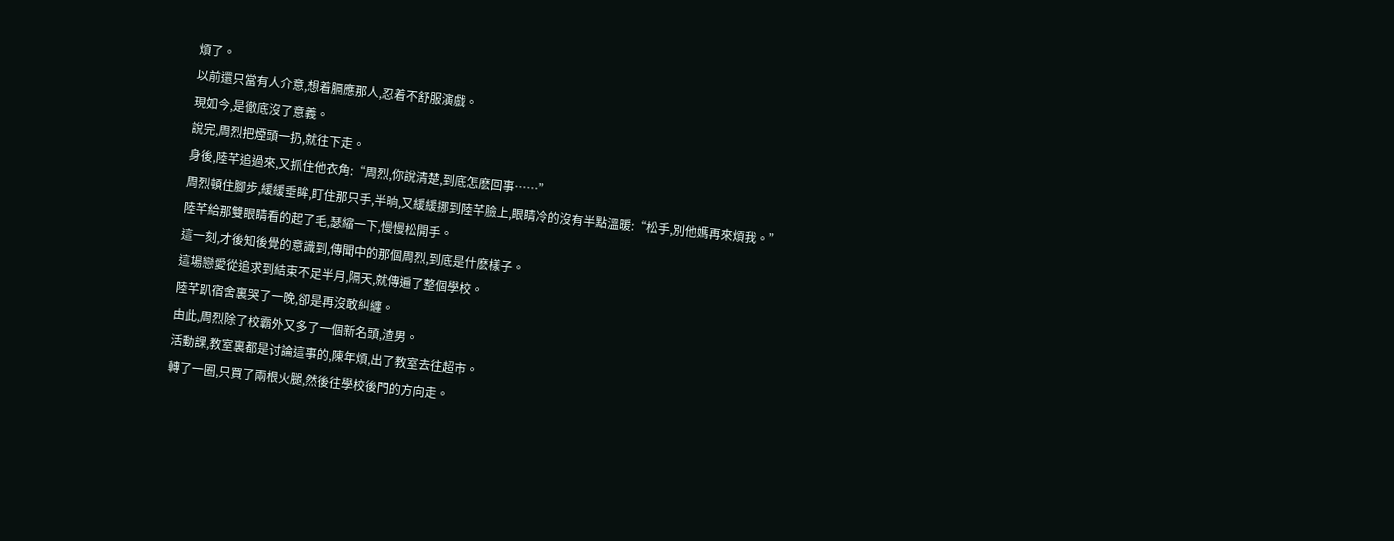煩了。
以前還只當有人介意,想着膈應那人,忍着不舒服演戲。
現如今,是徹底沒了意義。
說完,周烈把煙頭一扔,就往下走。
身後,陸芊追過來,又抓住他衣角:“周烈,你說清楚,到底怎麽回事……”
周烈頓住腳步,緩緩垂眸,盯住那只手,半晌,又緩緩挪到陸芊臉上,眼睛冷的沒有半點溫暖:“松手,別他媽再來煩我。”
陸芊給那雙眼睛看的起了毛,瑟縮一下,慢慢松開手。
這一刻,才後知後覺的意識到,傳聞中的那個周烈,到底是什麽樣子。
這場戀愛從追求到結束不足半月,隔天,就傳遍了整個學校。
陸芊趴宿舍裏哭了一晚,卻是再沒敢糾纏。
由此,周烈除了校霸外又多了一個新名頭,渣男。
活動課,教室裏都是讨論這事的,陳年煩,出了教室去往超市。
轉了一圈,只買了兩根火腿,然後往學校後門的方向走。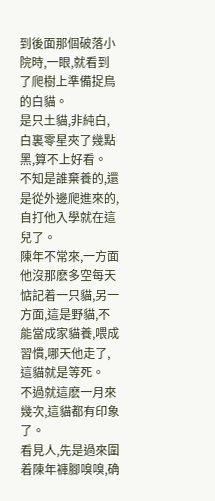到後面那個破落小院時,一眼,就看到了爬樹上準備捉鳥的白貓。
是只土貓,非純白,白裏零星夾了幾點黑,算不上好看。
不知是誰棄養的,還是從外邊爬進來的,自打他入學就在這兒了。
陳年不常來,一方面他沒那麽多空每天惦記着一只貓,另一方面,這是野貓,不能當成家貓養,喂成習慣,哪天他走了,這貓就是等死。
不過就這麽一月來幾次,這貓都有印象了。
看見人,先是過來圍着陳年褲腳嗅嗅,确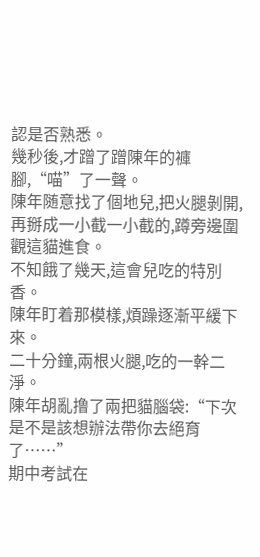認是否熟悉。
幾秒後,才蹭了蹭陳年的褲腳,“喵”了一聲。
陳年随意找了個地兒,把火腿剝開,再掰成一小截一小截的,蹲旁邊圍觀這貓進食。
不知餓了幾天,這會兒吃的特別香。
陳年盯着那模樣,煩躁逐漸平緩下來。
二十分鐘,兩根火腿,吃的一幹二淨。
陳年胡亂撸了兩把貓腦袋:“下次是不是該想辦法帶你去絕育了……”
期中考試在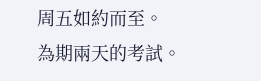周五如約而至。
為期兩天的考試。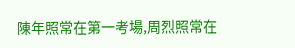陳年照常在第一考場,周烈照常在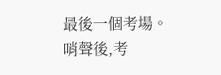最後一個考場。
哨聲後,考